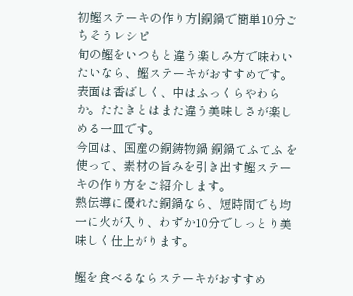初鰹ステーキの作り方|銅鍋で簡単10分ごちそうレシピ
旬の鰹をいつもと違う楽しみ方で味わいたいなら、鰹ステーキがおすすめです。
表面は香ばしく、中はふっくらやわらか。たたきとはまた違う美味しさが楽しめる一皿です。
今回は、国産の銅鋳物鍋 銅鍋てふてふ を使って、素材の旨みを引き出す鰹ステーキの作り方をご紹介します。
熱伝導に優れた銅鍋なら、短時間でも均一に火が入り、わずか10分でしっとり美味しく仕上がります。

鰹を食べるならステーキがおすすめ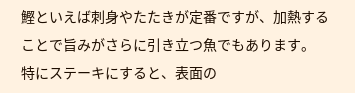鰹といえば刺身やたたきが定番ですが、加熱することで旨みがさらに引き立つ魚でもあります。
特にステーキにすると、表面の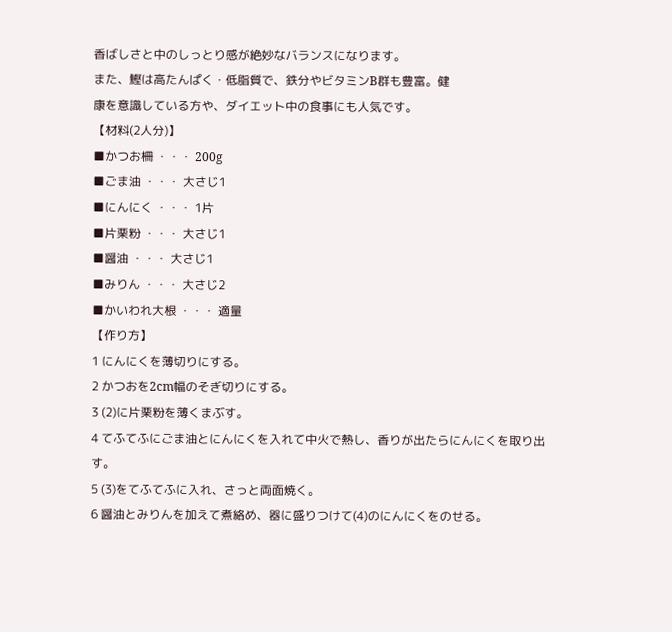香ばしさと中のしっとり感が絶妙なバランスになります。
また、鰹は高たんぱく・低脂質で、鉄分やビタミンB群も豊富。健
康を意識している方や、ダイエット中の食事にも人気です。
【材料(2人分)】
■かつお柵 ・・・ 200g
■ごま油 ・・・ 大さじ1
■にんにく ・・・ 1片
■片栗粉 ・・・ 大さじ1
■醤油 ・・・ 大さじ1
■みりん ・・・ 大さじ2
■かいわれ大根 ・・・ 適量
【作り方】
1 にんにくを薄切りにする。
2 かつおを2cm幅のそぎ切りにする。
3 (2)に片栗粉を薄くまぶす。
4 てふてふにごま油とにんにくを入れて中火で熱し、香りが出たらにんにくを取り出す。
5 (3)をてふてふに入れ、さっと両面焼く。
6 醤油とみりんを加えて煮絡め、器に盛りつけて(4)のにんにくをのせる。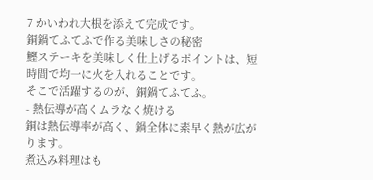7 かいわれ大根を添えて完成です。
銅鍋てふてふで作る美味しさの秘密
鰹ステーキを美味しく仕上げるポイントは、短時間で均一に火を入れることです。
そこで活躍するのが、銅鍋てふてふ。
- 熱伝導が高くムラなく焼ける
銅は熱伝導率が高く、鍋全体に素早く熱が広がります。
煮込み料理はも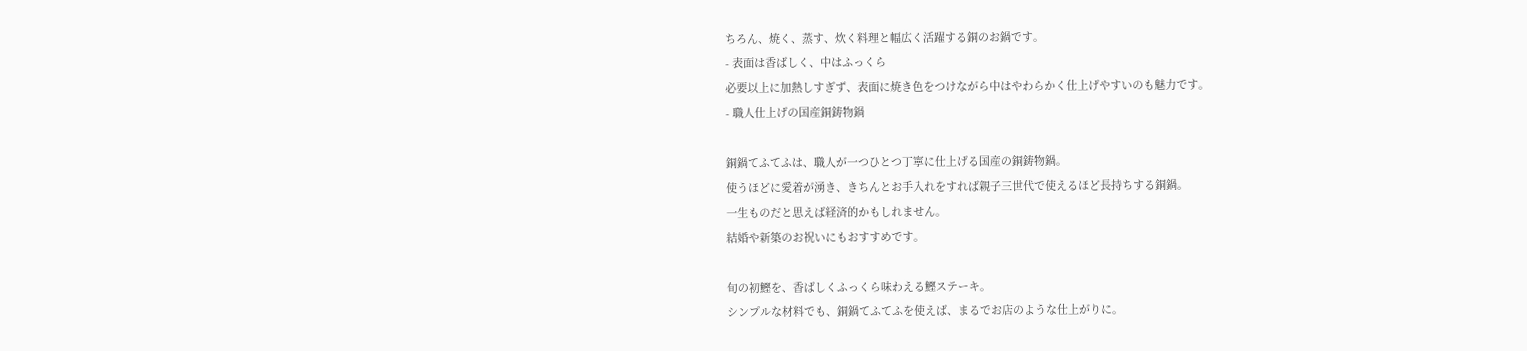ちろん、焼く、蒸す、炊く料理と幅広く活躍する銅のお鍋です。
- 表面は香ばしく、中はふっくら
必要以上に加熱しすぎず、表面に焼き色をつけながら中はやわらかく仕上げやすいのも魅力です。
- 職人仕上げの国産銅鋳物鍋

銅鍋てふてふは、職人が一つひとつ丁寧に仕上げる国産の銅鋳物鍋。
使うほどに愛着が湧き、きちんとお手入れをすれば親子三世代で使えるほど長持ちする銅鍋。
一生ものだと思えば経済的かもしれません。
結婚や新築のお祝いにもおすすめです。

旬の初鰹を、香ばしくふっくら味わえる鰹ステーキ。
シンプルな材料でも、銅鍋てふてふを使えば、まるでお店のような仕上がりに。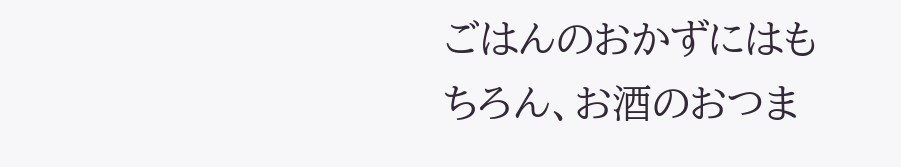ごはんのおかずにはもちろん、お酒のおつま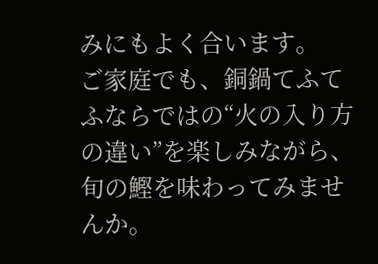みにもよく合います。
ご家庭でも、銅鍋てふてふならではの“火の入り方の違い”を楽しみながら、旬の鰹を味わってみませんか。